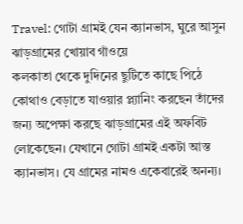Travel: গোটা গ্রামই যেন ক্যানভাস, ঘুরে আসুন ঝাড়গ্রামের খোয়াব গাঁওয়ে
কলকাতা থেকে দুদিনের ছুটিতে কাছে পিঠে কোথাও বেড়াতে যাওয়ার প্ল্যানিং করছেন তাঁদের জন্য অপেক্ষা করছে ঝাড়গ্রামের এই অফবিট লোকেছেন। যেখানে গোটা গ্রামই একটা আস্ত ক্যানভাস। যে গ্রামের নামও একেবারেই অনন্য।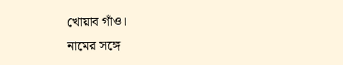খোয়াব গাঁও।
নামের সঙ্গে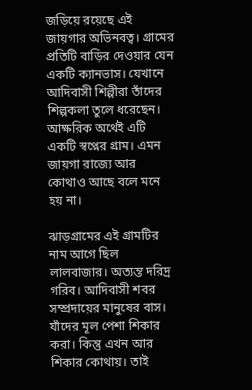জড়িয়ে রয়েছে এই জায়গার অভিনবত্ব। গ্রামের প্রতিটি বাড়ির দেওয়ার যেন একটি ক্যানভাস। যেখানে আদিবাসী শিল্পীরা তাঁদের শিল্পকলা তুলে ধরেছেন। আক্ষরিক অর্থেই এটি একটি স্বপ্নের গ্রাম। এমন জায়গা রাজ্যে আর কোথাও আছে বলে মনে হয় না।

ঝাড়গ্রামের এই গ্রামটির নাম আগে ছিল লালবাজার। অত্যন্ত দরিদ্র গরিব। আদিবাসী শবর সম্প্রদায়ের মানুষের বাস। যাঁদের মূল পেশা শিকার করা। কিন্তু এখন আর শিকার কোথায়। তাই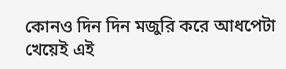কোনও দিন দিন মজুরি করে আধপেটা খেয়েই এই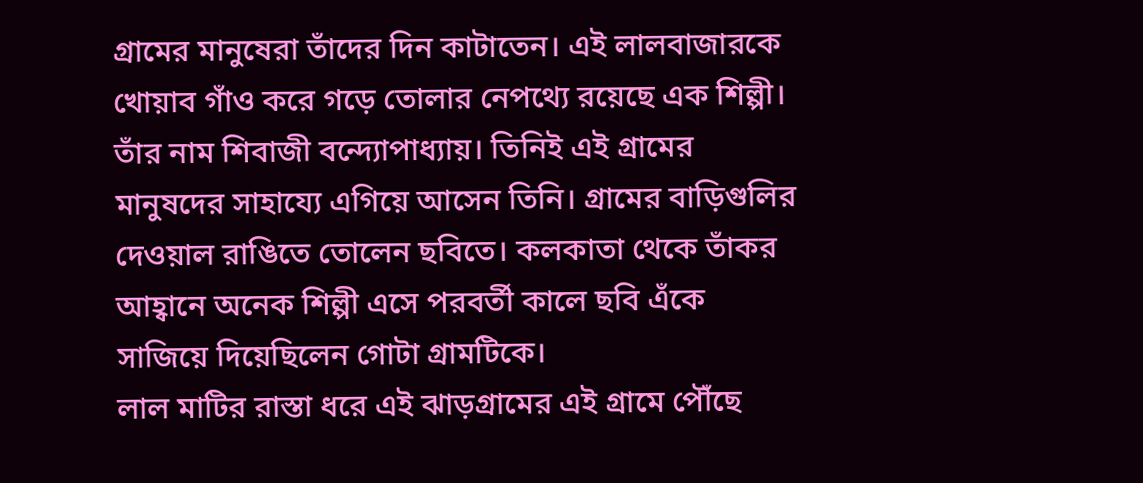গ্রামের মানুষেরা তাঁদের দিন কাটাতেন। এই লালবাজারকে খোয়াব গাঁও করে গড়ে তোলার নেপথ্যে রয়েছে এক শিল্পী। তাঁর নাম শিবাজী বন্দ্যোপাধ্যায়। তিনিই এই গ্রামের মানুষদের সাহায্যে এগিয়ে আসেন তিনি। গ্রামের বাড়িগুলির দেওয়াল রাঙিতে তোলেন ছবিতে। কলকাতা থেকে তাঁকর আহ্বানে অনেক শিল্পী এসে পরবর্তী কালে ছবি এঁকে সাজিয়ে দিয়েছিলেন গোটা গ্রামটিকে।
লাল মাটির রাস্তা ধরে এই ঝাড়গ্রামের এই গ্রামে পৌঁছে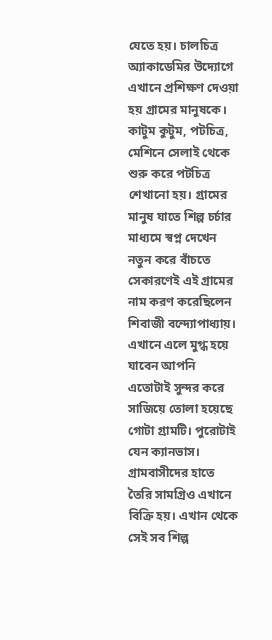যেতে হয়। চালচিত্র অ্যাকাডেমির উদ্যোগে এখানে প্রশিক্ষণ দেওয়া হয় গ্রামের মানুষকে। কাটুম কুটুম, পটচিত্র, মেশিনে সেলাই থেকে শুরু করে পটচিত্র শেখানো হয়। গ্রামের মানুষ যাতে শিল্প চর্চার মাধ্যমে স্বপ্ন দেখেন নতুন করে বাঁচতে সেকারণেই এই গ্রামের নাম করণ করেছিলেন শিবাজী বন্দ্যোপাধ্যায়।
এখানে এলে মুগ্ধ হয়ে যাবেন আপনি এতোটাই সুন্দর করে সাজিয়ে তোলা হয়েছে গোটা গ্রামটি। পুরোটাই যেন ক্যানভাস। গ্রামবাসীদের হাতে তৈরি সামগ্রিও এখানে বিক্রি হয়। এখান থেকে সেই সব শিল্প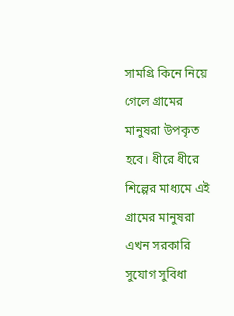সামগ্রি কিনে নিয়ে গেলে গ্রামের মানুষরা উপকৃত হবে। ধীরে ধীরে শিল্পের মাধ্যমে এই গ্রামের মানুষরা এখন সরকারি সুযোগ সুবিধা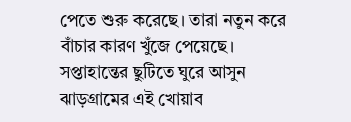পেতে শুরু করেছে। তারা নতুন করে বাঁচার কারণ খুঁজে পেয়েছে। সপ্তাহান্তের ছুটিতে ঘুরে আসুন ঝাড়গ্রামের এই খোয়াব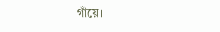গাঁয়ে।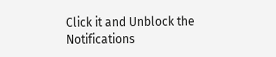Click it and Unblock the Notifications